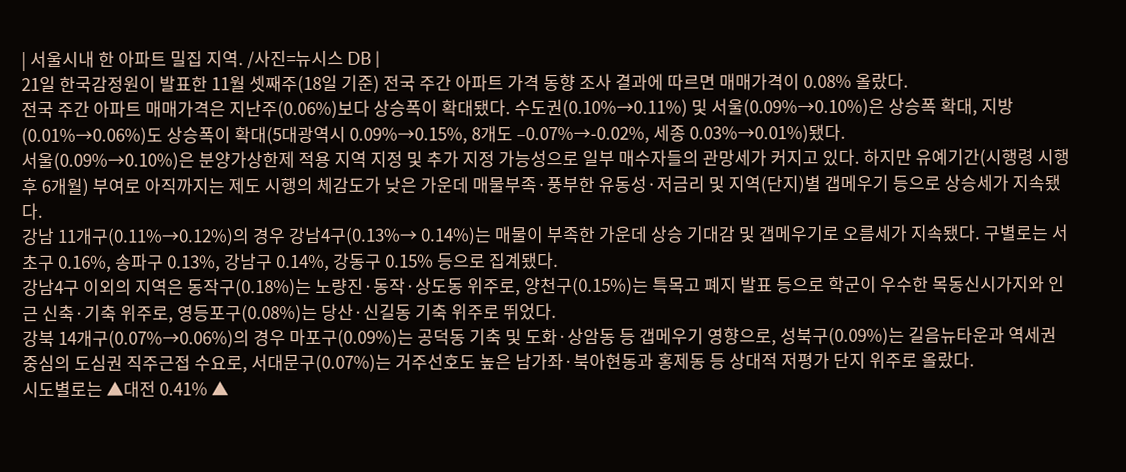| 서울시내 한 아파트 밀집 지역. /사진=뉴시스 DB |
21일 한국감정원이 발표한 11월 셋째주(18일 기준) 전국 주간 아파트 가격 동향 조사 결과에 따르면 매매가격이 0.08% 올랐다.
전국 주간 아파트 매매가격은 지난주(0.06%)보다 상승폭이 확대됐다. 수도권(0.10%→0.11%) 및 서울(0.09%→0.10%)은 상승폭 확대, 지방(0.01%→0.06%)도 상승폭이 확대(5대광역시 0.09%→0.15%, 8개도 –0.07%→-0.02%, 세종 0.03%→0.01%)됐다.
서울(0.09%→0.10%)은 분양가상한제 적용 지역 지정 및 추가 지정 가능성으로 일부 매수자들의 관망세가 커지고 있다. 하지만 유예기간(시행령 시행 후 6개월) 부여로 아직까지는 제도 시행의 체감도가 낮은 가운데 매물부족·풍부한 유동성·저금리 및 지역(단지)별 갭메우기 등으로 상승세가 지속됐다.
강남 11개구(0.11%→0.12%)의 경우 강남4구(0.13%→ 0.14%)는 매물이 부족한 가운데 상승 기대감 및 갭메우기로 오름세가 지속됐다. 구별로는 서초구 0.16%, 송파구 0.13%, 강남구 0.14%, 강동구 0.15% 등으로 집계됐다.
강남4구 이외의 지역은 동작구(0.18%)는 노량진·동작·상도동 위주로, 양천구(0.15%)는 특목고 폐지 발표 등으로 학군이 우수한 목동신시가지와 인근 신축·기축 위주로, 영등포구(0.08%)는 당산·신길동 기축 위주로 뛰었다.
강북 14개구(0.07%→0.06%)의 경우 마포구(0.09%)는 공덕동 기축 및 도화·상암동 등 갭메우기 영향으로, 성북구(0.09%)는 길음뉴타운과 역세권 중심의 도심권 직주근접 수요로, 서대문구(0.07%)는 거주선호도 높은 남가좌·북아현동과 홍제동 등 상대적 저평가 단지 위주로 올랐다.
시도별로는 ▲대전 0.41% ▲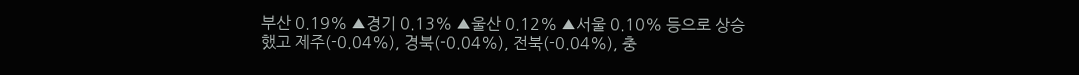부산 0.19% ▲경기 0.13% ▲울산 0.12% ▲서울 0.10% 등으로 상승했고 제주(-0.04%), 경북(-0.04%), 전북(-0.04%), 충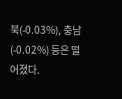북(-0.03%), 충남(-0.02%) 등은 떨어졌다.